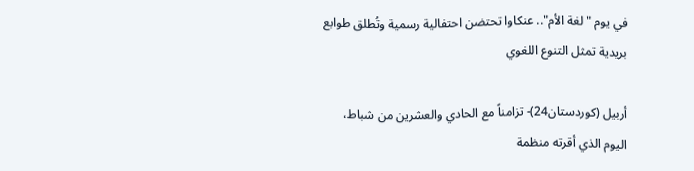في يوم " لغة الأم".. عنكاوا تحتضن احتفالية رسمية وتُطلق طوابع بريدية تمثل التنوع اللغوي

أربيل (كوردستان24)- تزامناً مع الحادي والعشرين من شباط، اليوم الذي أقرته منظمة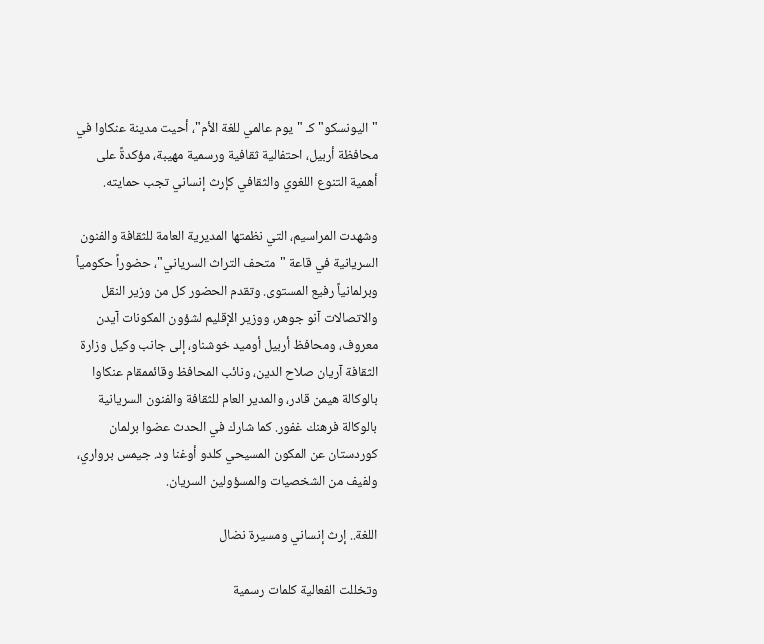"اليونسكو" كـ "يوم عالمي للغة الأم"، أحيت مدينة عنكاوا في محافظة أربيل، احتفالية ثقافية ورسمية مهيبة، مؤكدةً على أهمية التنوع اللغوي والثقافي كإرث إنساني تجب حمايته.

وشهدت المراسيم، التي نظمتها المديرية العامة للثقافة والفنون السريانية في قاعة "متحف التراث السرياني"، حضوراً حكومياً وبرلمانياً رفيع المستوى. وتقدم الحضور كل من وزير النقل والاتصالات آنو جوهر، ووزير الإقليم لشؤون المكونات آيدن معروف، ومحافظ أربيل أوميد خوشناو، إلى جانب وكيل وزارة الثقافة آريان صلاح الدين، ونائب المحافظ وقائممقام عنكاوا بالوكالة هيمن قادر، والمدير العام للثقافة والفنون السريانية بالوكالة فرهنك غفور. كما شارك في الحدث عضوا برلمان كوردستان عن المكون المسيحي كلدو أوغنا ود. جيمس برواري، ولفيف من الشخصيات والمسؤولين السريان.

اللغة.. إرث إنساني ومسيرة نضال

وتخللت الفعالية كلمات رسمية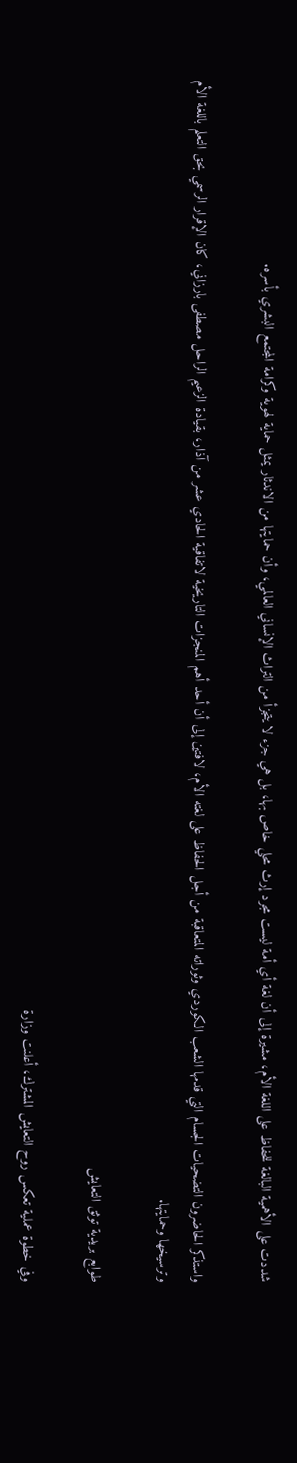شددت على الأهمية البالغة للحفاظ على اللغة الأم، مشيرة إلى أن لغة أي أمة ليست مجرد إرث محلي خاص بها، بل هي جزء لا يتجزأ من التراث الإنساني العالمي، وأن حمايتها من الاندثار يمثل حماية لهوية وكرامة المجتمع البشري بأسره.

واستذكر الحاضرون التضحيات الجسام التي قدمها الشعب الكوردي وثوراته المتعاقبة من أجل الحفاظ على لغته الأم، لافتین إلى أن أحد أهم المنجزات التاريخية لاتفاقية الحادي عشر من آذار، بقيادة الزعيم الراحل مصطفى بارزاني، كان الإقرار الرسمي بحق التعلم باللغة الأم وترسيخها وحمايتها.

طوابع بريدية توثق التعايش

وفي خطوة عملية تعكس روح التعايش المشترك، أعلنت وزارة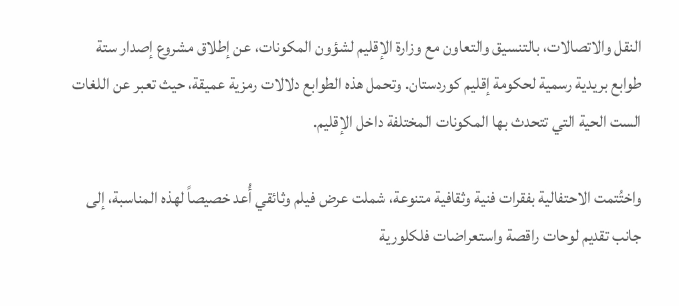النقل والاتصالات، بالتنسيق والتعاون مع وزارة الإقليم لشؤون المكونات، عن إطلاق مشروع إصدار ستة طوابع بريدية رسمية لحكومة إقليم كوردستان. وتحمل هذه الطوابع دلالات رمزية عميقة، حيث تعبر عن اللغات الست الحية التي تتحدث بها المكونات المختلفة داخل الإقليم.

واختُتمت الاحتفالية بفقرات فنية وثقافية متنوعة، شملت عرض فيلم وثائقي أُعد خصيصاً لهذه المناسبة، إلى جانب تقديم لوحات راقصة واستعراضات فلكلورية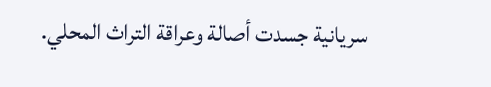سريانية جسدت أصالة وعراقة التراث المحلي.